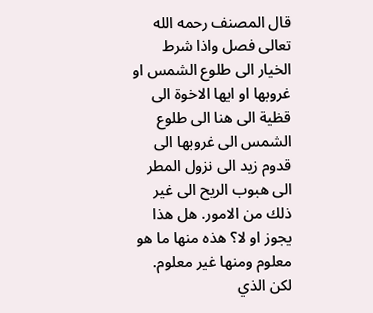قال المصنف رحمه الله تعالى فصل واذا شرط الخيار الى طلوع الشمس او غروبها او ايها الاخوة الى قظية الى هنا الى طلوع الشمس الى غروبها الى قدوم زيد الى نزول المطر
الى هبوب الريح الى غير ذلك من الامور. هل هذا يجوز او لا؟ هذه منها ما هو معلوم ومنها غير معلوم. لكن الذي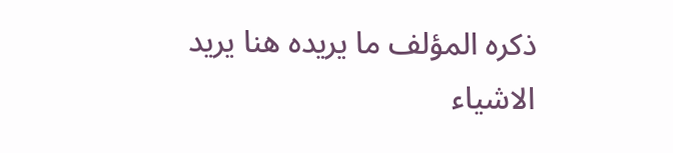ذكره المؤلف ما يريده هنا يريد الاشياء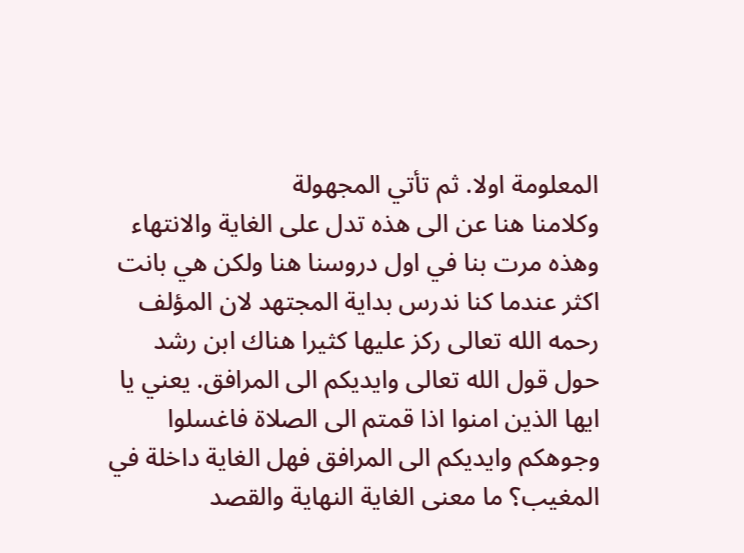المعلومة اولا. ثم تأتي المجهولة
وكلامنا هنا عن الى هذه تدل على الغاية والانتهاء وهذه مرت بنا في اول دروسنا هنا ولكن هي بانت اكثر عندما كنا ندرس بداية المجتهد لان المؤلف رحمه الله تعالى ركز عليها كثيرا هناك ابن رشد
حول قول الله تعالى وايديكم الى المرافق. يعني يا ايها الذين امنوا اذا قمتم الى الصلاة فاغسلوا وجوهكم وايديكم الى المرافق فهل الغاية داخلة في المغيب؟ ما معنى الغاية النهاية والقصد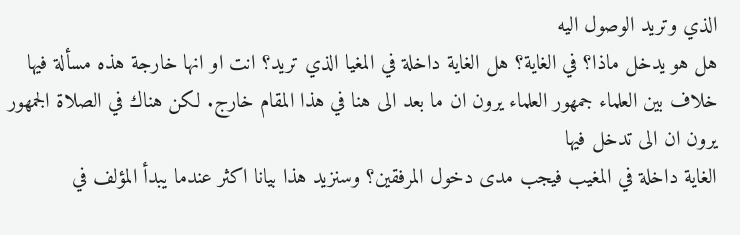الذي وتريد الوصول اليه
هل هو يدخل ماذا؟ في الغاية؟ هل الغاية داخلة في المغيا الذي تريد؟ انت او انها خارجة هذه مسألة فيها خلاف بين العلماء جمهور العلماء يرون ان ما بعد الى هنا في هذا المقام خارج. لكن هناك في الصلاة الجمهور يرون ان الى تدخل فيها
الغاية داخلة في المغيب فيجب مدى دخول المرفقين؟ وسنزيد هذا بيانا اكثر عندما يبدأ المؤلف في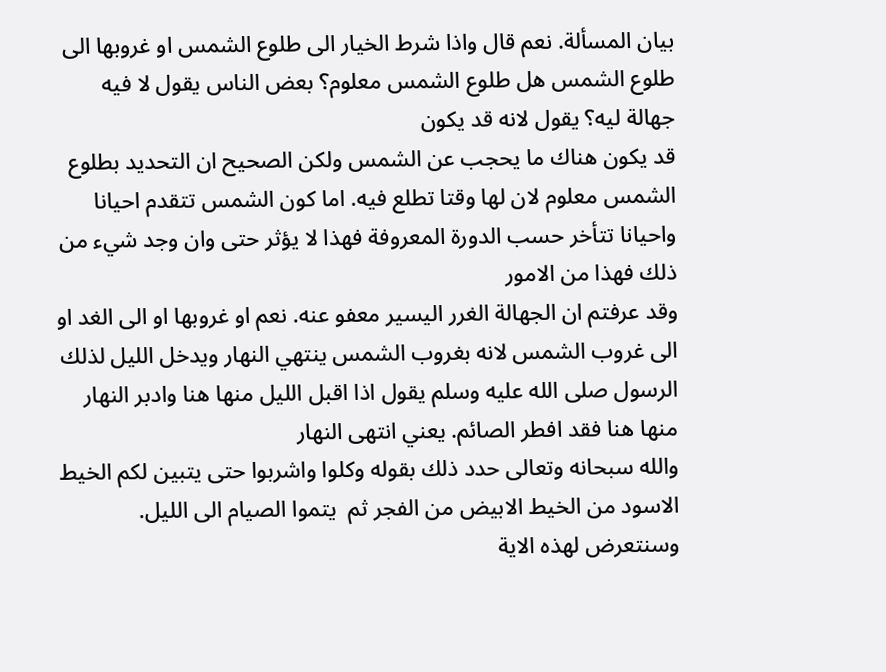بيان المسألة. نعم قال واذا شرط الخيار الى طلوع الشمس او غروبها الى طلوع الشمس هل طلوع الشمس معلوم؟ بعض الناس يقول لا فيه جهالة ليه؟ يقول لانه قد يكون
قد يكون هناك ما يحجب عن الشمس ولكن الصحيح ان التحديد بطلوع الشمس معلوم لان لها وقتا تطلع فيه. اما كون الشمس تتقدم احيانا واحيانا تتأخر حسب الدورة المعروفة فهذا لا يؤثر حتى وان وجد شيء من ذلك فهذا من الامور
وقد عرفتم ان الجهالة الغرر اليسير معفو عنه. نعم او غروبها او الى الغد او الى غروب الشمس لانه بغروب الشمس ينتهي النهار ويدخل الليل لذلك الرسول صلى الله عليه وسلم يقول اذا اقبل الليل منها هنا وادبر النهار منها هنا فقد افطر الصائم. يعني انتهى النهار
والله سبحانه وتعالى حدد ذلك بقوله وكلوا واشربوا حتى يتبين لكم الخيط الاسود من الخيط الابيض من الفجر ثم  يتموا الصيام الى الليل. وسنتعرض لهذه الاية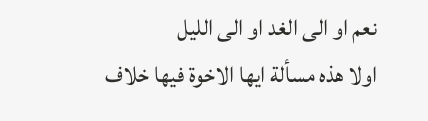نعم او الى الغد او الى الليل
اولا هذه مسألة ايها الاخوة فيها خلاف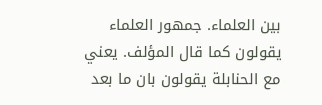بين العلماء. جمهور العلماء يقولون كما قال المؤلف. يعني مع الحنابلة يقولون بان ما بعد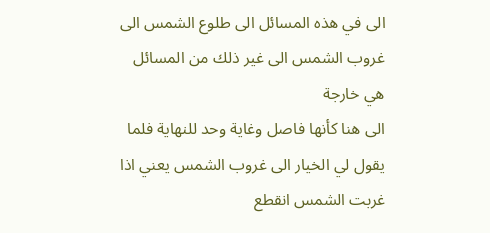الى في هذه المسائل الى طلوع الشمس الى غروب الشمس الى غير ذلك من المسائل هي خارجة
الى هنا كأنها فاصل وغاية وحد للنهاية فلما يقول لي الخيار الى غروب الشمس يعني اذا غربت الشمس انقطع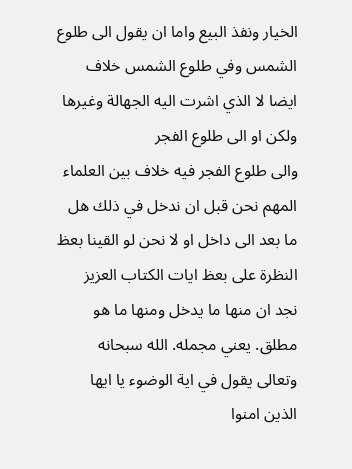الخيار ونفذ البيع واما ان يقول الى طلوع الشمس وفي طلوع الشمس خلاف ايضا لا الذي اشرت اليه الجهالة وغيرها ولكن او الى طلوع الفجر
والى طلوع الفجر فيه خلاف بين العلماء المهم نحن قبل ان ندخل في ذلك هل ما بعد الى داخل او لا نحن لو القينا بعظ النظرة على بعظ ايات الكتاب العزيز
نجد ان منها ما يدخل ومنها ما هو مطلق. يعني مجمله. الله سبحانه وتعالى يقول في اية الوضوء يا ايها الذين امنوا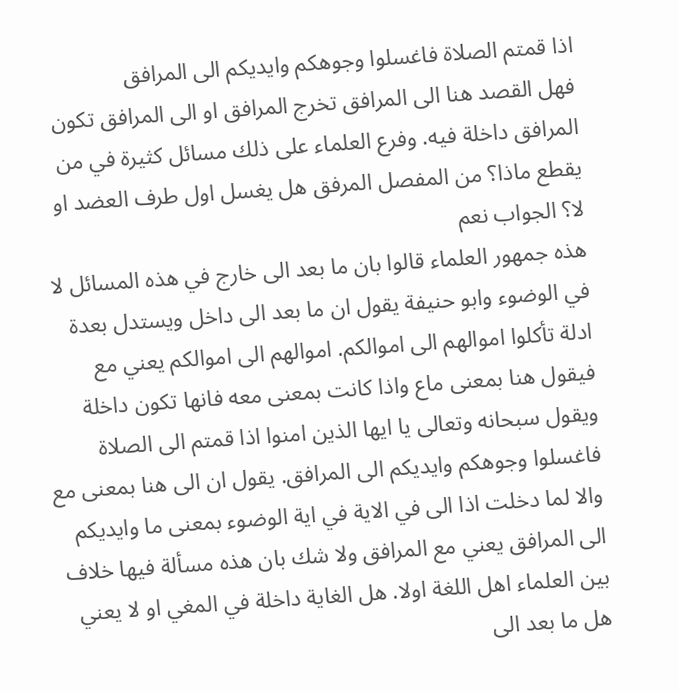اذا قمتم الصلاة فاغسلوا وجوهكم وايديكم الى المرافق
فهل القصد هنا الى المرافق تخرج المرافق او الى المرافق تكون المرافق داخلة فيه. وفرع العلماء على ذلك مسائل كثيرة في من يقطع ماذا؟ من المفصل المرفق هل يغسل اول طرف العضد او لا؟ الجواب نعم
هذه جمهور العلماء قالوا بان ما بعد الى خارج في هذه المسائل لا في الوضوء وابو حنيفة يقول ان ما بعد الى داخل ويستدل بعدة ادلة تأكلوا اموالهم الى اموالكم. اموالهم الى اموالكم يعني مع
فيقول هنا بمعنى ماع واذا كانت بمعنى معه فانها تكون داخلة ويقول سبحانه وتعالى يا ايها الذين امنوا اذا قمتم الى الصلاة فاغسلوا وجوهكم وايديكم الى المرافق. يقول ان الى هنا بمعنى مع
والا لما دخلت اذا الى في الاية في اية الوضوء بمعنى ما وايديكم الى المرافق يعني مع المرافق ولا شك بان هذه مسألة فيها خلاف بين العلماء اهل اللغة اولا. هل الغاية داخلة في المغي او لا يعني هل ما بعد الى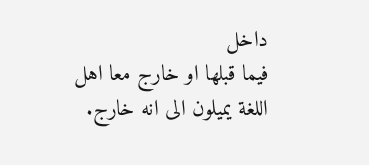داخل
فيما قبلها او خارج معا اهل اللغة يميلون الى انه خارج.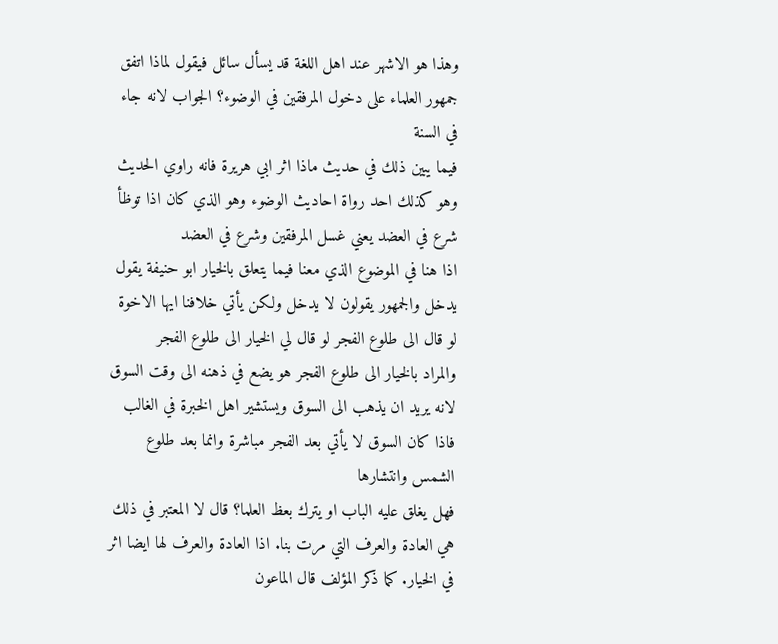وهذا هو الاشهر عند اهل اللغة قد يسأل سائل فيقول لماذا اتفق جمهور العلماء على دخول المرفقين في الوضوء؟ الجواب لانه جاء في السنة
فيما يبين ذلك في حديث ماذا اثر ابي هريرة فانه راوي الحديث وهو كذلك احد رواة احاديث الوضوء وهو الذي كان اذا توظأ شرع في العضد يعني غسل المرفقين وشرع في العضد
اذا هنا في الموضوع الذي معنا فيما يتعلق بالخيار ابو حنيفة يقول يدخل والجمهور يقولون لا يدخل ولكن يأتي خلافنا ايها الاخوة لو قال الى طلوع الفجر لو قال لي الخيار الى طلوع الفجر
والمراد بالخيار الى طلوع الفجر هو يضع في ذهنه الى وقت السوق لانه يريد ان يذهب الى السوق ويستشير اهل الخبرة في الغالب فاذا كان السوق لا يأتي بعد الفجر مباشرة وانما بعد طلوع الشمس وانتشارها
فهل يغلق عليه الباب او يترك بعظ العلما؟ قال لا المعتبر في ذلك هي العادة والعرف التي مرت بنا. اذا العادة والعرف لها ايضا اثر في الخيار. كما ذكر المؤلف قال الماعون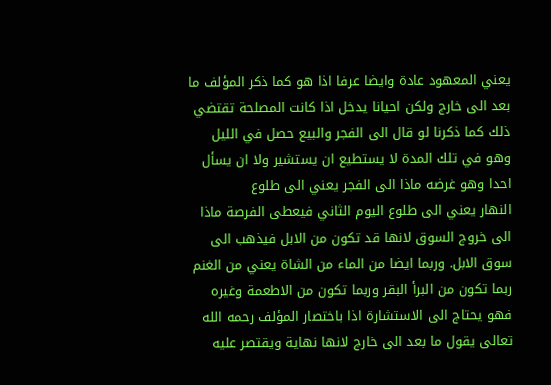يعني المعهود عادة وايضا عرفا اذا هو كما ذكر المؤلف ما بعد الى خارج ولكن احيانا يدخل اذا كانت المصلحة تقتضي ذلك كما ذكرنا لو قال الى الفجر والبيع حصل في الليل وهو في تلك المدة لا يستطيع ان يستشير ولا ان يسأل احدا وهو غرضه ماذا الى الفجر يعني الى طلوع
النهار يعني الى طلوع اليوم الثاني فيعطى الفرصة ماذا الى خروج السوق لانها قد تكون من الابل فيذهب الى سوق الابل. وربما ايضا من الماء من الشاة يعني من الغنم
ربما تكون من البرأ البقر وربما تكون من الاطعمة وغيره فهو يحتاج الى الاستشارة اذا باختصار المؤلف رحمه الله تعالى يقول ما بعد الى خارج لانها نهاية ويقتصر عليه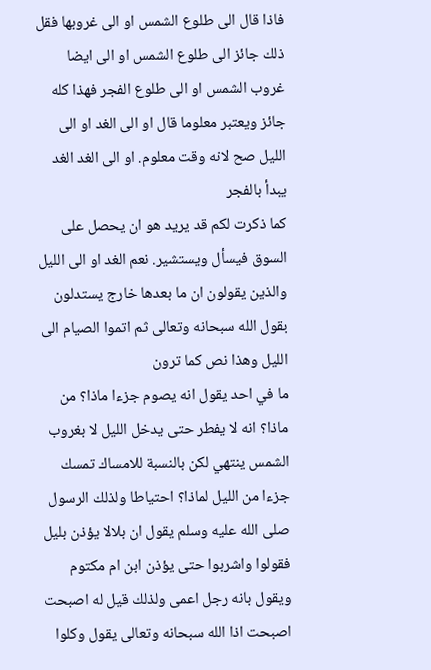فاذا قال الى طلوع الشمس او الى غروبها فقل
ذلك جائز الى طلوع الشمس او الى ايضا غروب الشمس او الى طلوع الفجر فهذا كله جائز ويعتبر معلوما قال او الى الغد او الى الليل صح لانه وقت معلوم. او الى الغد الغد يبدأ بالفجر
كما ذكرت لكم قد يريد هو ان يحصل على السوق فيسأل ويستشير. نعم الغد او الى الليل والذين يقولون ان ما بعدها خارج يستدلون بقول الله سبحانه وتعالى ثم اتموا الصيام الى الليل وهذا نص كما ترون
ما في احد يقول انه يصوم جزءا ماذا؟ من ماذا؟ انه لا يفطر حتى يدخل الليل لا بغروب الشمس ينتهي لكن بالنسبة للامساك تمسك جزءا من الليل لماذا؟ احتياطا ولذلك الرسول صلى الله عليه وسلم يقول ان بلالا يؤذن بليل فقولوا واشربوا حتى يؤذن ابن ام مكتوم
ويقول بانه رجل اعمى ولذلك قيل له اصبحت اصبحت اذا الله سبحانه وتعالى يقول وكلوا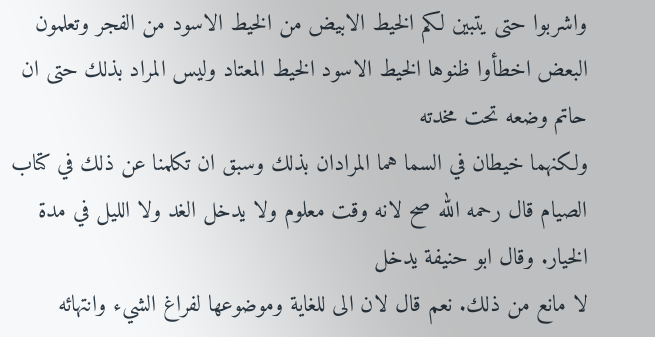واشربوا حتى يتبين لكم الخيط الابيض من الخيط الاسود من الفجر وتعلمون البعض اخطأوا ظنوها الخيط الاسود الخيط المعتاد وليس المراد بذلك حتى ان حاتم وضعه تحت مخدته
ولكنهما خيطان في السما هما المرادان بذلك وسبق ان تكلمنا عن ذلك في كتاب الصيام قال رحمه الله صح لانه وقت معلوم ولا يدخل الغد ولا الليل في مدة الخيار. وقال ابو حنيفة يدخل
لا مانع من ذلك. نعم قال لان الى للغاية وموضوعها لفراغ الشيء وانتهائه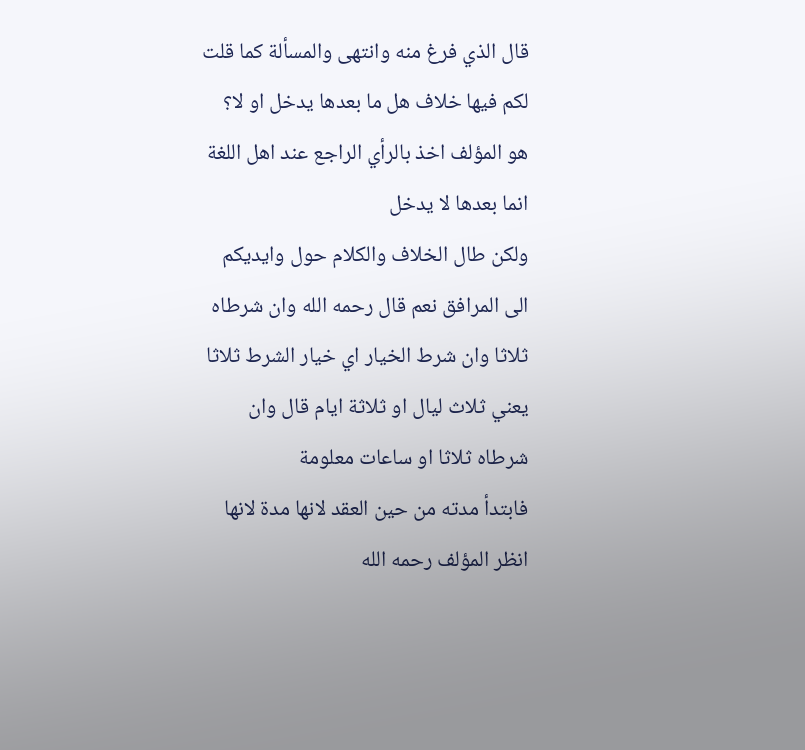قال الذي فرغ منه وانتهى والمسألة كما قلت لكم فيها خلاف هل ما بعدها يدخل او لا؟ هو المؤلف اخذ بالرأي الراجع عند اهل اللغة انما بعدها لا يدخل
ولكن طال الخلاف والكلام حول وايديكم الى المرافق نعم قال رحمه الله وان شرطاه ثلاثا وان شرط الخيار اي خيار الشرط ثلاثا يعني ثلاث ليال او ثلاثة ايام قال وان شرطاه ثلاثا او ساعات معلومة
فابتدأ مدته من حين العقد لانها مدة لانها انظر المؤلف رحمه الله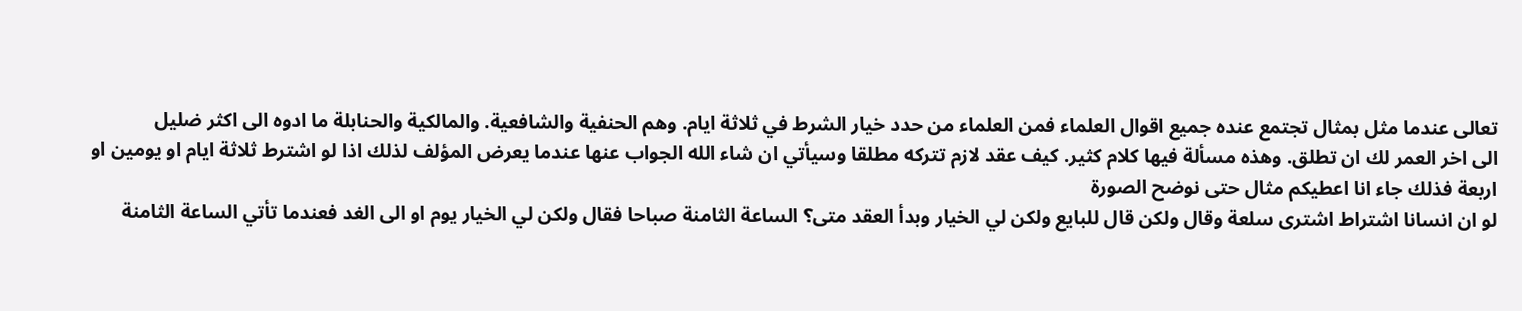تعالى عندما مثل بمثال تجتمع عنده جميع اقوال العلماء فمن العلماء من حدد خيار الشرط في ثلاثة ايام. وهم الحنفية والشافعية. والمالكية والحنابلة ما ادوه الى اكثر ضليل
الى اخر العمر لك ان تطلق. وهذه مسألة فيها كلام كثير. كيف عقد لازم تتركه مطلقا وسيأتي ان شاء الله الجواب عنها عندما يعرض المؤلف لذلك اذا لو اشترط ثلاثة ايام او يومين او اربعة فذلك جاء انا اعطيكم مثال حتى نوضح الصورة
لو ان انسانا اشتراط اشترى سلعة وقال ولكن قال للبايع ولكن لي الخيار وبدأ العقد متى؟ الساعة الثامنة صباحا فقال ولكن لي الخيار يوم او الى الغد فعندما تأتي الساعة الثامنة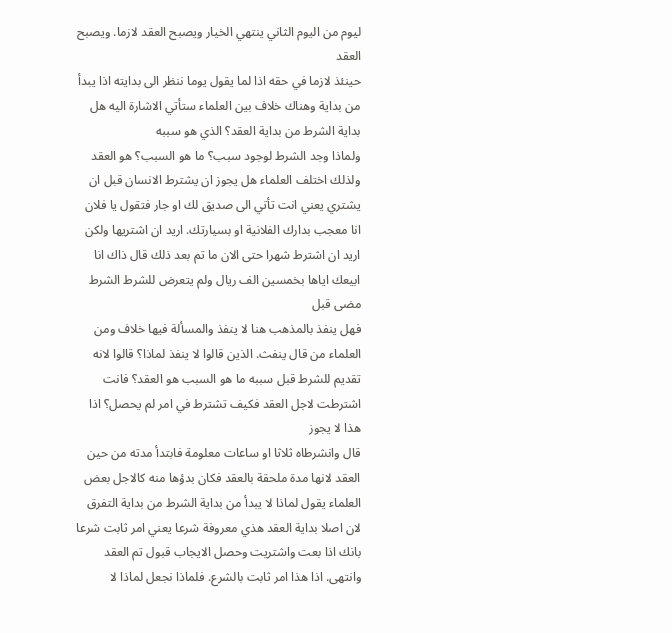ليوم من اليوم الثاني ينتهي الخيار ويصبح العقد لازما. ويصبح العقد
حينئذ لازما في حقه اذا لما يقول يوما ننظر الى بدايته اذا يبدأ من بداية وهناك خلاف بين العلماء ستأتي الاشارة اليه هل بداية الشرط من بداية العقد؟ الذي هو سببه
ولماذا وجد الشرط لوجود سبب؟ ما هو السبب؟ هو العقد ولذلك اختلف العلماء هل يجوز ان يشترط الانسان قبل ان يشتري يعني انت تأتي الى صديق لك او جار فتقول يا فلان
انا معجب بدارك الفلانية او بسيارتك. اريد ان اشتريها ولكن اريد ان اشترط شهرا حتى الان ما تم بعد ذلك قال ذاك انا ابيعك اياها بخمسين الف ريال ولم يتعرض للشرط الشرط مضى قبل
فهل ينفذ بالمذهب هنا لا ينفذ والمسألة فيها خلاف ومن العلماء من قال ينفث. الذين قالوا لا ينفذ لماذا؟ قالوا لانه تقديم للشرط قبل سببه ما هو السبب هو العقد؟ فانت اشترطت لاجل العقد فكيف تشترط في امر لم يحصل؟ اذا هذا لا يجوز
قال وانشرطاه ثلاثا او ساعات معلومة فابتدأ مدته من حين العقد لانها مدة ملحقة بالعقد فكان بدؤها منه كالاجل بعض العلماء يقول لماذا لا يبدأ من بداية الشرط من بداية التفرق
لان اصلا بداية العقد هذي معروفة شرعا يعني امر ثابت شرعا بانك اذا بعت واشتريت وحصل الايجاب قبول تم العقد وانتهى. اذا هذا امر ثابت بالشرع. فلماذا نجعل لماذا لا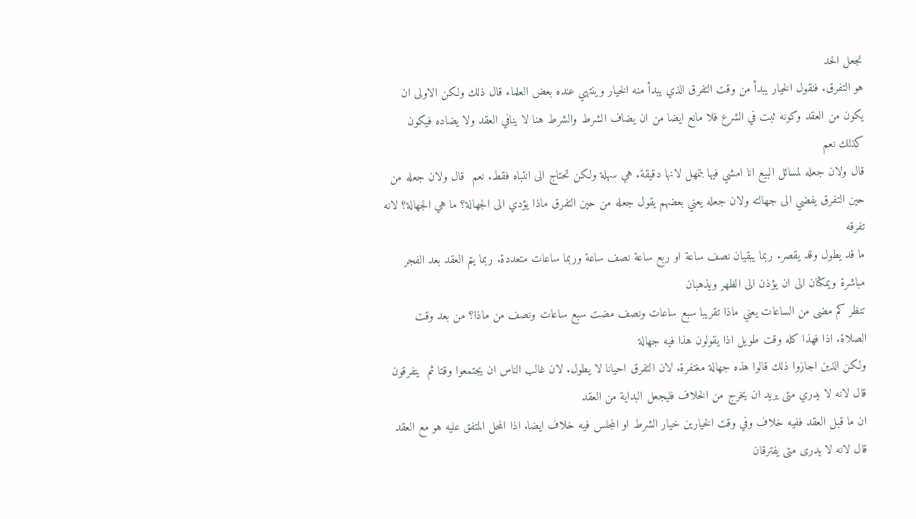نجعل الحد
هو التفرق. فنقول الخيار يبدأ من وقت التفرق الذي يبدأ منه الخيار وينتهي عنده بعض العلماء قال ذلك ولكن الاولى ان يكون من العقد وكونه ثبت في الشرع فلا مانع ايضا من ان يضاف الشرط والشرط هنا لا ينافي العقد ولا يضاده فيكون كذلك نعم
قال ولان جعله لمسائل البيع انا امشي فيها بتمهل لانها دقيقة. هي سهلة ولكن تحتاج الى انتباه فقط. نعم  قال ولان جعله من حين التفرق يفضي الى جهالته ولان جعله يعني بعضهم يقول جعله من حين التفرق ماذا يؤدي الى الجهالة؟ ما هي الجهالة؟ لانه تفرقه
ما قد يطول وقد يقصر. ربما يبقيان نصف ساعة او ربع ساعة نصف ساعة وربما ساعات متعددة. ربما يتم العقد بعد الفجر مباشرة ويمكثان الى ان يؤذن الى الظهر ويذهبان
تنظر كم مضى من الساعات يعني ماذا تقريبا سبع ساعات ونصف مضت سبع ساعات ونصف من ماذا؟ من بعد وقت الصلاة. اذا فهذا كله وقت طويل اذا يقولون هذا فيه جهالة
ولكن الذين اجازوا ذلك قالوا هذه جهالة مغتفرة. لان التفرق احيانا لا يطول. لان غالب الناس ان يجتمعوا وقتا ثم  يتفرقون قال لانه لا يدري متى يريد ان يخرج من الخلاف فليجعل البداية من العقد
ان ما قبل العقد ففيه خلاف وفي وقت الخيارين خيار الشرط او المجلس فيه خلاف ايضا. اذا المحل المتفق عليه هو مع العقد قال لانه لا يدرى متى يفترقان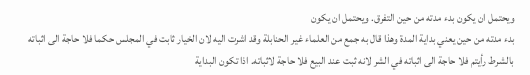ويحتمل ان يكون بدء مدته من حين التفرق. ويحتمل ان يكون
بدء مدته من حين يعني بداية المدة وهذا قال به جمع من العلماء غير الحنابلة وقد اشرت اليه لان الخيار ثابت في المجلس حكما فلا حاجة الى اثباته بالشرط رأيتم فلا حاجة الى اثباته في الشر لانه ثبت عند البيع فلا حاجة لاثباته. اذا تكون البداية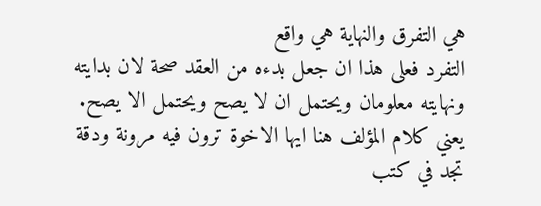هي التفرق والنهاية هي واقع
التفرد فعلى هذا ان جعل بدءه من العقد صحة لان بدايته ونهايته معلومان ويحتمل ان لا يصح ويحتمل الا يصح. يعني كلام المؤلف هنا ايها الاخوة ترون فيه مرونة ودقة
تجد في كتب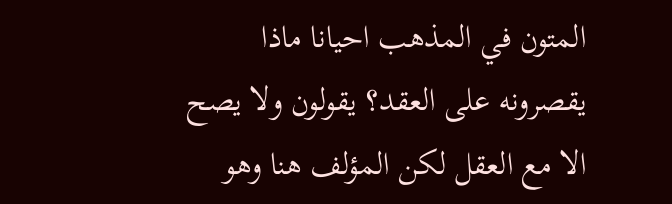المتون في المذهب احيانا ماذا يقصرونه على العقد؟ يقولون ولا يصح الا مع العقل لكن المؤلف هنا وهو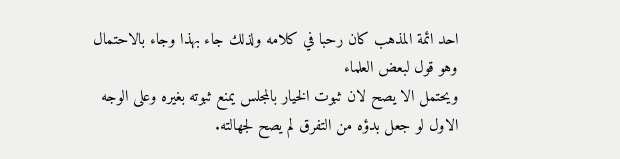احد ائمة المذهب كان رحبا في كلامه ولذلك جاء بهذا وجاء بالاحتمال وهو قول لبعض العلماء
ويحتمل الا يصح لان ثبوت الخيار بالمجلس يمنع ثبوته بغيره وعلى الوجه الاول لو جعل بدؤه من التفرق لم يصح لجهالته.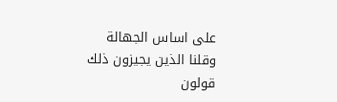على اساس الجهالة وقلنا الذين يجيزون ذلك قولون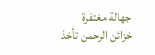جهالة مغتفرة
خزائن الرحمن تأخذ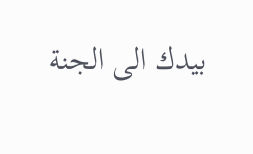بيدك الى الجنة